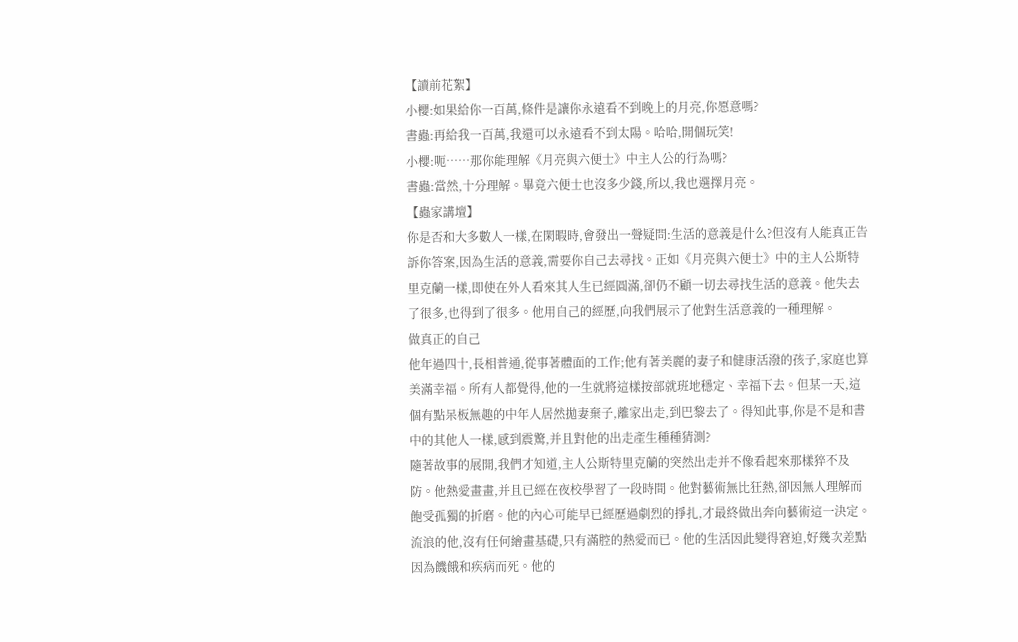【讀前花絮】
小櫻:如果給你一百萬,條件是讓你永遠看不到晚上的月亮,你愿意嗎?
書蟲:再給我一百萬,我還可以永遠看不到太陽。哈哈,開個玩笑!
小櫻:呃……那你能理解《月亮與六便士》中主人公的行為嗎?
書蟲:當然,十分理解。畢竟六便士也沒多少錢,所以,我也選擇月亮。
【蟲家講壇】
你是否和大多數人一樣,在閑暇時,會發出一聲疑問:生活的意義是什么?但沒有人能真正告訴你答案,因為生活的意義,需要你自己去尋找。正如《月亮與六便士》中的主人公斯特里克蘭一樣,即使在外人看來其人生已經圓滿,卻仍不顧一切去尋找生活的意義。他失去了很多,也得到了很多。他用自己的經歷,向我們展示了他對生活意義的一種理解。
做真正的自己
他年過四十,長相普通,從事著體面的工作;他有著美麗的妻子和健康活潑的孩子,家庭也算美滿幸福。所有人都覺得,他的一生就將這樣按部就班地穩定、幸福下去。但某一天,這個有點呆板無趣的中年人居然拋妻棄子,離家出走,到巴黎去了。得知此事,你是不是和書中的其他人一樣,感到震驚,并且對他的出走產生種種猜測?
隨著故事的展開,我們才知道,主人公斯特里克蘭的突然出走并不像看起來那樣猝不及防。他熱愛畫畫,并且已經在夜校學習了一段時間。他對藝術無比狂熱,卻因無人理解而飽受孤獨的折磨。他的內心可能早已經歷過劇烈的掙扎,才最終做出奔向藝術這一決定。
流浪的他,沒有任何繪畫基礎,只有滿腔的熱愛而已。他的生活因此變得窘迫,好幾次差點因為饑餓和疾病而死。他的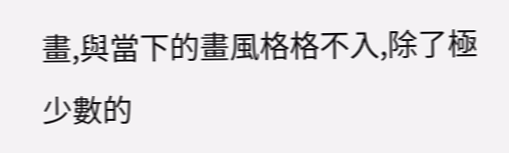畫,與當下的畫風格格不入,除了極少數的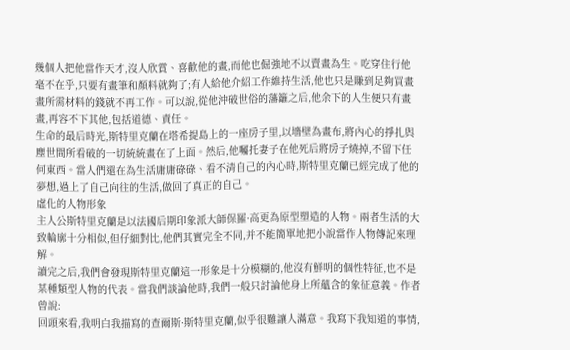幾個人把他當作天才,沒人欣賞、喜歡他的畫,而他也倔強地不以賣畫為生。吃穿住行他毫不在乎,只要有畫筆和顏料就夠了;有人給他介紹工作維持生活,他也只是賺到足夠買畫畫所需材料的錢就不再工作。可以說,從他沖破世俗的藩籬之后,他余下的人生便只有畫畫,再容不下其他,包括道德、責任。
生命的最后時光,斯特里克蘭在塔希提島上的一座房子里,以墻壁為畫布,將內心的掙扎與塵世間所看破的一切統統畫在了上面。然后,他囑托妻子在他死后將房子燒掉,不留下任何東西。當人們還在為生活庸庸碌碌、看不清自己的內心時,斯特里克蘭已經完成了他的夢想,過上了自己向往的生活,做回了真正的自己。
虛化的人物形象
主人公斯特里克蘭是以法國后期印象派大師保羅·高更為原型塑造的人物。兩者生活的大致輪廓十分相似,但仔細對比,他們其實完全不同,并不能簡單地把小說當作人物傳記來理解。
讀完之后,我們會發現斯特里克蘭這一形象是十分模糊的,他沒有鮮明的個性特征,也不是某種類型人物的代表。當我們談論他時,我們一般只討論他身上所蘊含的象征意義。作者曾說:
回頭來看,我明白我描寫的查爾斯·斯特里克蘭,似乎很難讓人滿意。我寫下我知道的事情,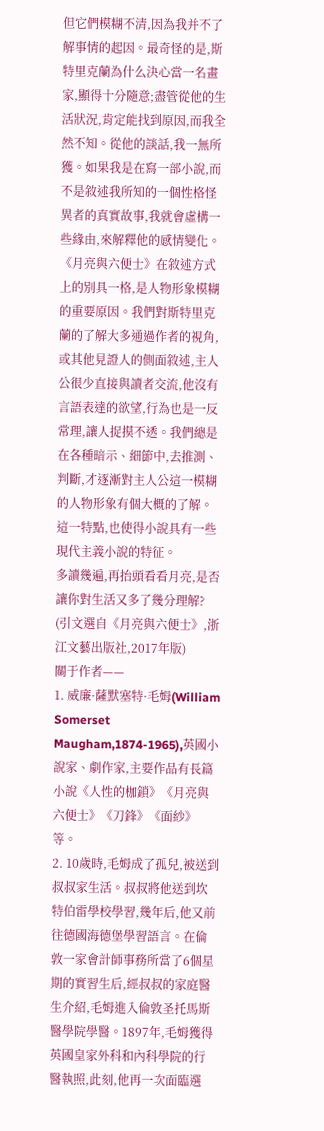但它們模糊不清,因為我并不了解事情的起因。最奇怪的是,斯特里克蘭為什么決心當一名畫家,顯得十分隨意;盡管從他的生活狀況,肯定能找到原因,而我全然不知。從他的談話,我一無所獲。如果我是在寫一部小說,而不是敘述我所知的一個性格怪異者的真實故事,我就會虛構一些緣由,來解釋他的感情變化。
《月亮與六便士》在敘述方式上的別具一格,是人物形象模糊的重要原因。我們對斯特里克蘭的了解大多通過作者的視角,或其他見證人的側面敘述,主人公很少直接與讀者交流,他沒有言語表達的欲望,行為也是一反常理,讓人捉摸不透。我們總是在各種暗示、細節中,去推測、判斷,才逐漸對主人公這一模糊的人物形象有個大概的了解。這一特點,也使得小說具有一些現代主義小說的特征。
多讀幾遍,再抬頭看看月亮,是否讓你對生活又多了幾分理解?
(引文選自《月亮與六便士》,浙江文藝出版社,2017年版)
關于作者——
1. 威廉·薩默塞特·毛姆(William Somerset Maugham,1874-1965),英國小說家、劇作家,主要作品有長篇小說《人性的枷鎖》《月亮與六便士》《刀鋒》《面紗》等。
2. 10歲時,毛姆成了孤兒,被送到叔叔家生活。叔叔將他送到坎特伯雷學校學習,幾年后,他又前往德國海德堡學習語言。在倫敦一家會計師事務所當了6個星期的實習生后,經叔叔的家庭醫生介紹,毛姆進入倫敦圣托馬斯醫學院學醫。1897年,毛姆獲得英國皇家外科和內科學院的行醫執照,此刻,他再一次面臨選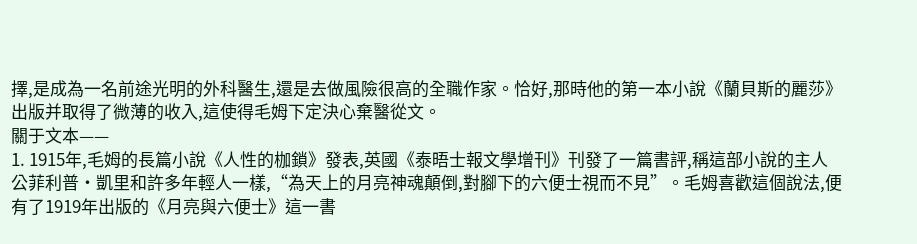擇,是成為一名前途光明的外科醫生,還是去做風險很高的全職作家。恰好,那時他的第一本小說《蘭貝斯的麗莎》出版并取得了微薄的收入,這使得毛姆下定決心棄醫從文。
關于文本——
1. 1915年,毛姆的長篇小說《人性的枷鎖》發表,英國《泰晤士報文學增刊》刊發了一篇書評,稱這部小說的主人公菲利普·凱里和許多年輕人一樣,“為天上的月亮神魂顛倒,對腳下的六便士視而不見”。毛姆喜歡這個說法,便有了1919年出版的《月亮與六便士》這一書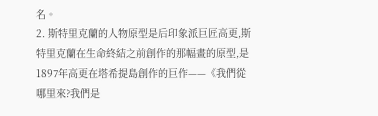名。
2. 斯特里克蘭的人物原型是后印象派巨匠高更,斯特里克蘭在生命終結之前創作的那幅畫的原型,是1897年高更在塔希提島創作的巨作——《我們從哪里來?我們是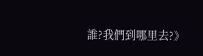誰?我們到哪里去?》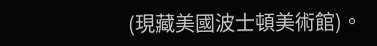(現藏美國波士頓美術館)。